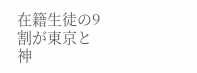在籍生徒の9割が東京と神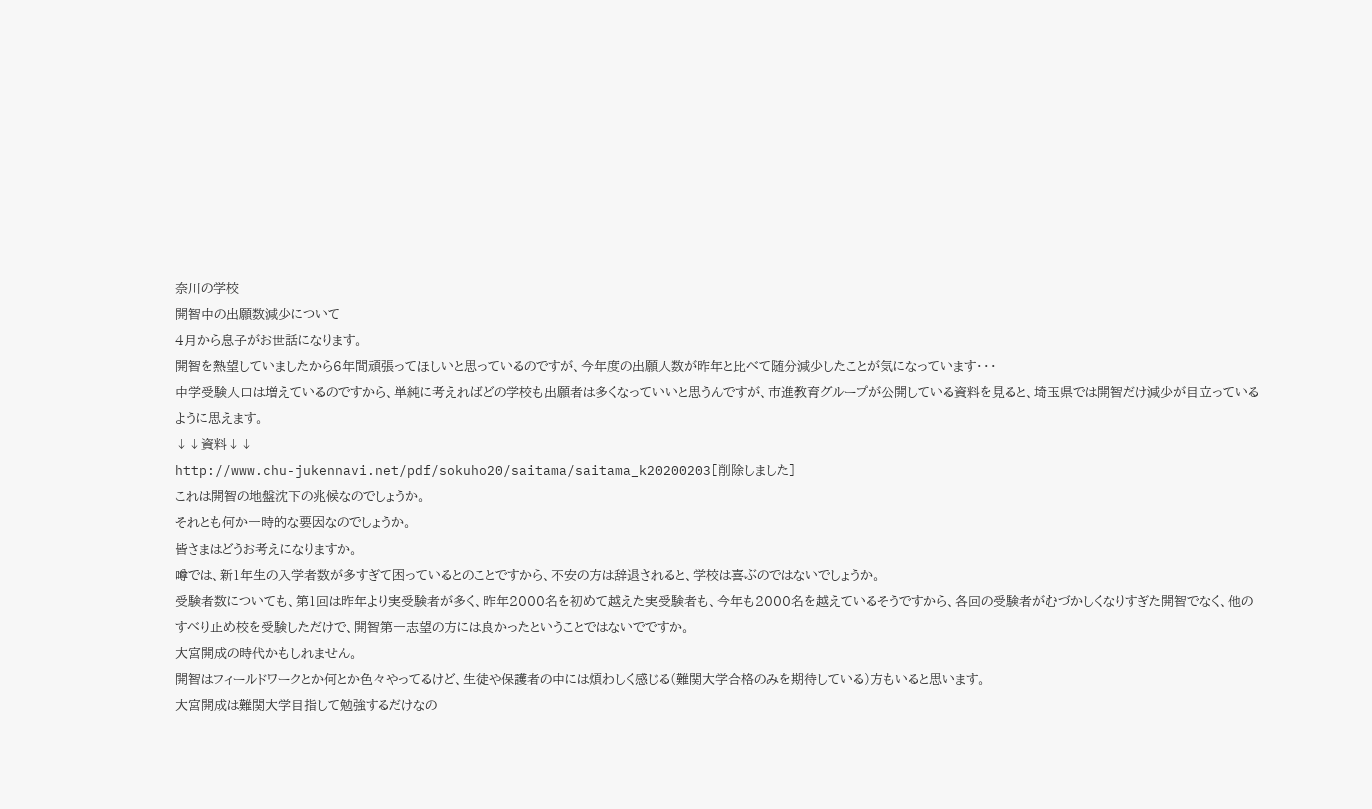奈川の学校
開智中の出願数減少について
4月から息子がお世話になります。
開智を熱望していましたから6年間頑張ってほしいと思っているのですが、今年度の出願人数が昨年と比べて随分減少したことが気になっています・・・
中学受験人口は増えているのですから、単純に考えればどの学校も出願者は多くなっていいと思うんですが、市進教育グループが公開している資料を見ると、埼玉県では開智だけ減少が目立っているように思えます。
↓↓資料↓↓
http://www.chu-jukennavi.net/pdf/sokuho20/saitama/saitama_k20200203[削除しました]
これは開智の地盤沈下の兆候なのでしょうか。
それとも何か一時的な要因なのでしょうか。
皆さまはどうお考えになりますか。
噂では、新1年生の入学者数が多すぎて困っているとのことですから、不安の方は辞退されると、学校は喜ぶのではないでしょうか。
受験者数についても、第1回は昨年より実受験者が多く、昨年2000名を初めて越えた実受験者も、今年も2000名を越えているそうですから、各回の受験者がむづかしくなりすぎた開智でなく、他のすべり止め校を受験しただけで、開智第一志望の方には良かったということではないでですか。
大宮開成の時代かもしれません。
開智はフィールドワークとか何とか色々やってるけど、生徒や保護者の中には煩わしく感じる(難関大学合格のみを期待している)方もいると思います。
大宮開成は難関大学目指して勉強するだけなの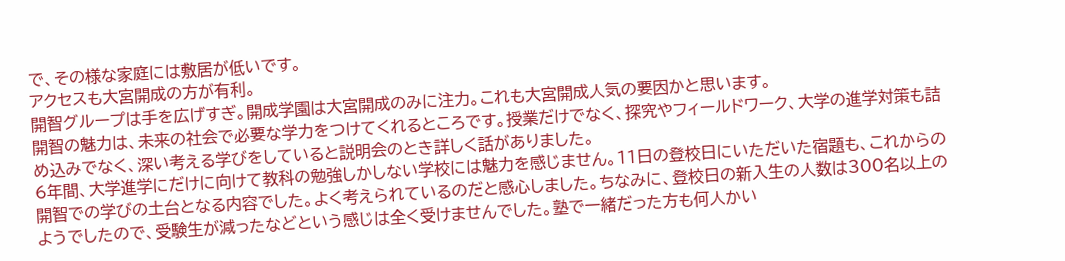で、その様な家庭には敷居が低いです。
アクセスも大宮開成の方が有利。
開智グループは手を広げすぎ。開成学園は大宮開成のみに注力。これも大宮開成人気の要因かと思います。
開智の魅力は、未来の社会で必要な学力をつけてくれるところです。授業だけでなく、探究やフィールドワーク、大学の進学対策も詰め込みでなく、深い考える学びをしていると説明会のとき詳しく話がありました。
6年間、大学進学にだけに向けて教科の勉強しかしない学校には魅力を感じません。11日の登校日にいただいた宿題も、これからの開智での学びの土台となる内容でした。よく考えられているのだと感心しました。ちなみに、登校日の新入生の人数は300名以上のようでしたので、受験生が減ったなどという感じは全く受けませんでした。塾で一緒だった方も何人かい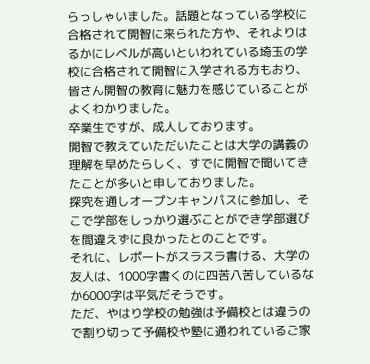らっしゃいました。話題となっている学校に合格されて開智に来られた方や、それよりはるかにレベルが高いといわれている埼玉の学校に合格されて開智に入学される方もおり、皆さん開智の教育に魅力を感じていることがよくわかりました。
卒業生ですが、成人しております。
開智で教えていただいたことは大学の講義の理解を早めたらしく、すでに開智で聞いてきたことが多いと申しておりました。
探究を通しオープンキャンパスに参加し、そこで学部をしっかり選ぶことができ学部選びを間違えずに良かったとのことです。
それに、レポートがスラスラ書ける、大学の友人は、1000字書くのに四苦八苦しているなか6000字は平気だそうです。
ただ、やはり学校の勉強は予備校とは違うので割り切って予備校や塾に通われているご家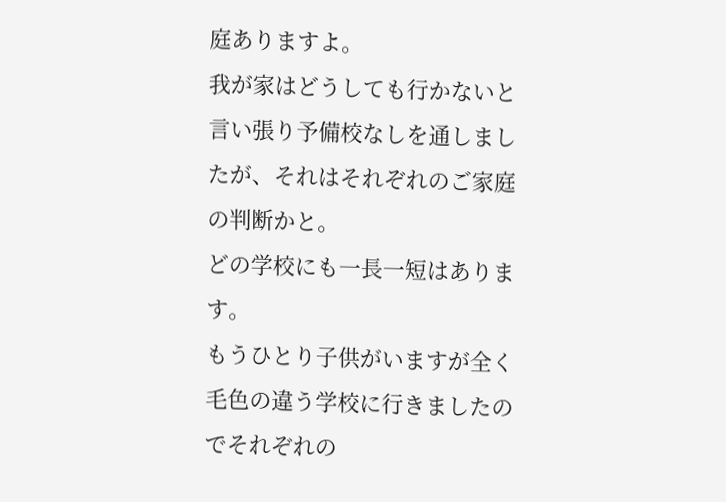庭ありますよ。
我が家はどうしても行かないと言い張り予備校なしを通しましたが、それはそれぞれのご家庭の判断かと。
どの学校にも一長一短はあります。
もうひとり子供がいますが全く毛色の違う学校に行きましたのでそれぞれの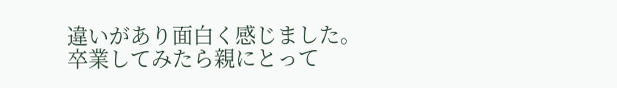違いがあり面白く感じました。
卒業してみたら親にとって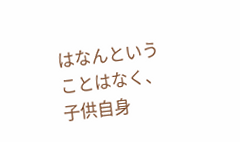はなんということはなく、子供自身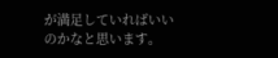が満足していればいいのかなと思います。